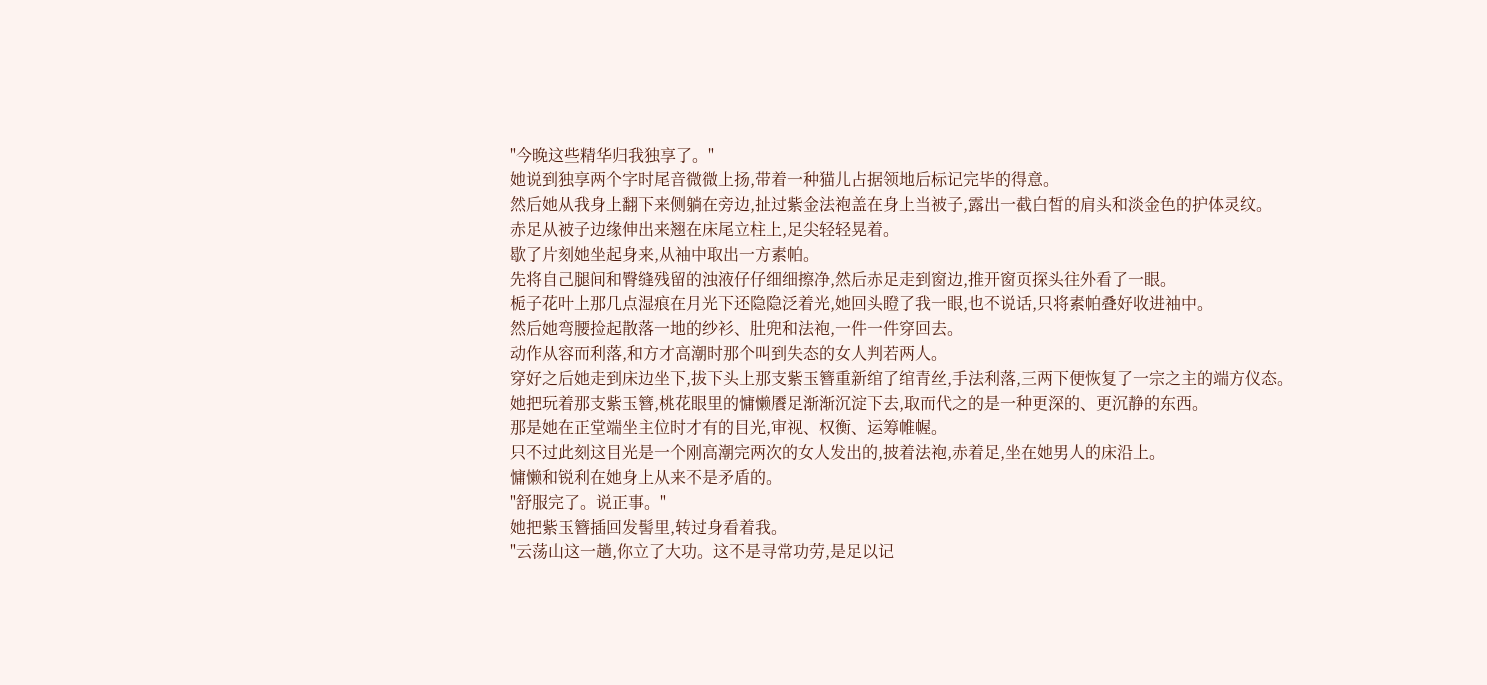"今晚这些精华归我独享了。"
她说到独享两个字时尾音微微上扬,带着一种猫儿占据领地后标记完毕的得意。
然后她从我身上翻下来侧躺在旁边,扯过紫金法袍盖在身上当被子,露出一截白皙的肩头和淡金色的护体灵纹。
赤足从被子边缘伸出来翘在床尾立柱上,足尖轻轻晃着。
歇了片刻她坐起身来,从袖中取出一方素帕。
先将自己腿间和臀缝残留的浊液仔仔细细擦净,然后赤足走到窗边,推开窗页探头往外看了一眼。
栀子花叶上那几点湿痕在月光下还隐隐泛着光,她回头瞪了我一眼,也不说话,只将素帕叠好收进袖中。
然后她弯腰捡起散落一地的纱衫、肚兜和法袍,一件一件穿回去。
动作从容而利落,和方才高潮时那个叫到失态的女人判若两人。
穿好之后她走到床边坐下,拔下头上那支紫玉簪重新绾了绾青丝,手法利落,三两下便恢复了一宗之主的端方仪态。
她把玩着那支紫玉簪,桃花眼里的慵懒餍足渐渐沉淀下去,取而代之的是一种更深的、更沉静的东西。
那是她在正堂端坐主位时才有的目光,审视、权衡、运筹帷幄。
只不过此刻这目光是一个刚高潮完两次的女人发出的,披着法袍,赤着足,坐在她男人的床沿上。
慵懒和锐利在她身上从来不是矛盾的。
"舒服完了。说正事。"
她把紫玉簪插回发髻里,转过身看着我。
"云荡山这一趟,你立了大功。这不是寻常功劳,是足以记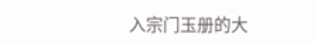入宗门玉册的大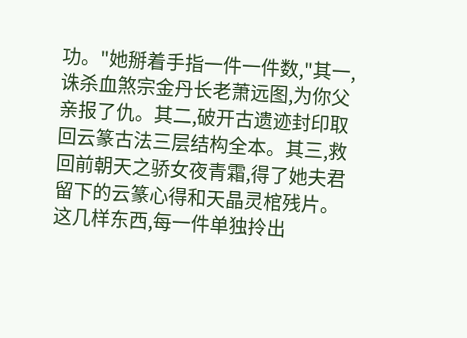功。"她掰着手指一件一件数,"其一,诛杀血煞宗金丹长老萧远图,为你父亲报了仇。其二,破开古遗迹封印取回云篆古法三层结构全本。其三,救回前朝天之骄女夜青霜,得了她夫君留下的云篆心得和天晶灵棺残片。这几样东西,每一件单独拎出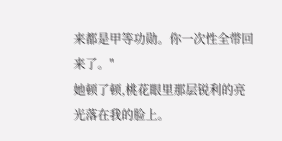来都是甲等功勋。你一次性全带回来了。"
她顿了顿,桃花眼里那层锐利的亮光落在我的脸上。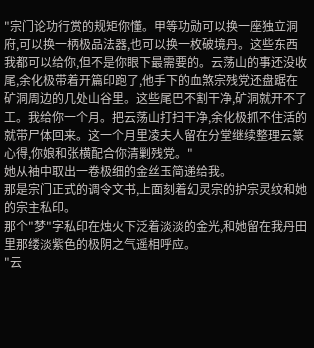"宗门论功行赏的规矩你懂。甲等功勋可以换一座独立洞府,可以换一柄极品法器,也可以换一枚破境丹。这些东西我都可以给你,但不是你眼下最需要的。云荡山的事还没收尾,余化极带着开篇印跑了,他手下的血煞宗残党还盘踞在矿洞周边的几处山谷里。这些尾巴不割干净,矿洞就开不了工。我给你一个月。把云荡山打扫干净,余化极抓不住活的就带尸体回来。这一个月里凌夫人留在分堂继续整理云篆心得,你娘和张横配合你清剿残党。"
她从袖中取出一卷极细的金丝玉简递给我。
那是宗门正式的调令文书,上面刻着幻灵宗的护宗灵纹和她的宗主私印。
那个"梦"字私印在烛火下泛着淡淡的金光,和她留在我丹田里那缕淡紫色的极阴之气遥相呼应。
"云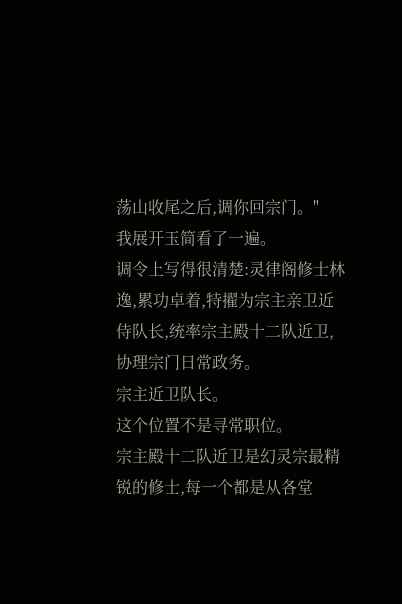荡山收尾之后,调你回宗门。"
我展开玉简看了一遍。
调令上写得很清楚:灵律阁修士林逸,累功卓着,特擢为宗主亲卫近侍队长,统率宗主殿十二队近卫,协理宗门日常政务。
宗主近卫队长。
这个位置不是寻常职位。
宗主殿十二队近卫是幻灵宗最精锐的修士,每一个都是从各堂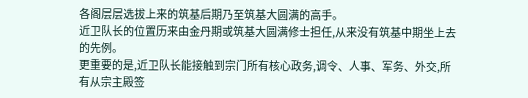各阁层层选拔上来的筑基后期乃至筑基大圆满的高手。
近卫队长的位置历来由金丹期或筑基大圆满修士担任,从来没有筑基中期坐上去的先例。
更重要的是,近卫队长能接触到宗门所有核心政务,调令、人事、军务、外交,所有从宗主殿签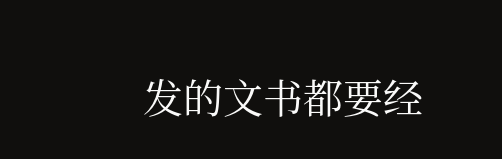发的文书都要经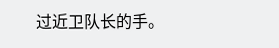过近卫队长的手。